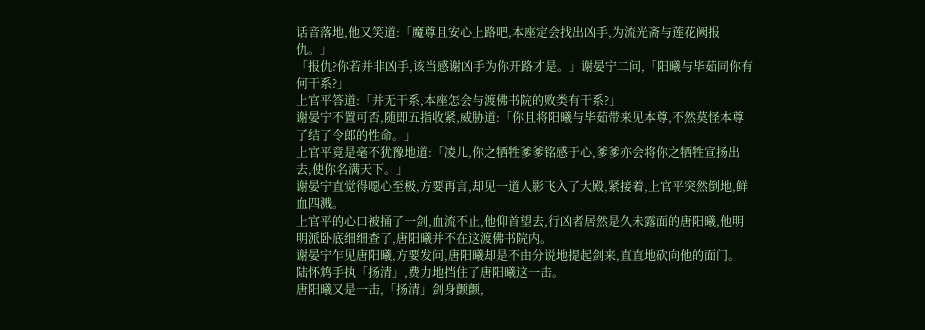话音落地,他又笑道:「魔尊且安心上路吧,本座定会找出凶手,为流光斋与莲花阙报仇。」
「报仇?你若并非凶手,该当感谢凶手为你开路才是。」谢晏宁二问,「阳曦与毕茹同你有何干系?」
上官平答道:「并无干系,本座怎会与渡佛书院的败类有干系?」
谢晏宁不置可否,随即五指收紧,威胁道:「你且将阳曦与毕茹带来见本尊,不然莫怪本尊了结了令郎的性命。」
上官平竟是毫不犹豫地道:「凌儿,你之牺牲爹爹铭感于心,爹爹亦会将你之牺牲宣扬出去,使你名满天下。」
谢晏宁直觉得噁心至极,方要再言,却见一道人影飞入了大殿,紧接着,上官平突然倒地,鲜血四溅。
上官平的心口被捅了一剑,血流不止,他仰首望去,行凶者居然是久未露面的唐阳曦,他明明派卧底细细查了,唐阳曦并不在这渡佛书院内。
谢晏宁乍见唐阳曦,方要发问,唐阳曦却是不由分说地提起剑来,直直地砍向他的面门。
陆怀鸩手执「扬清」,费力地挡住了唐阳曦这一击。
唐阳曦又是一击,「扬清」剑身颤颤,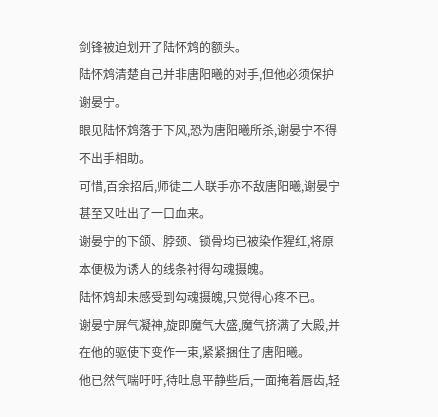剑锋被迫划开了陆怀鸩的额头。
陆怀鸩清楚自己并非唐阳曦的对手,但他必须保护谢晏宁。
眼见陆怀鸩落于下风,恐为唐阳曦所杀,谢晏宁不得不出手相助。
可惜,百余招后,师徒二人联手亦不敌唐阳曦,谢晏宁甚至又吐出了一口血来。
谢晏宁的下颌、脖颈、锁骨均已被染作猩红,将原本便极为诱人的线条衬得勾魂摄魄。
陆怀鸩却未感受到勾魂摄魄,只觉得心疼不已。
谢晏宁屏气凝神,旋即魔气大盛,魔气挤满了大殿,并在他的驱使下变作一束,紧紧捆住了唐阳曦。
他已然气喘吁吁,待吐息平静些后,一面掩着唇齿,轻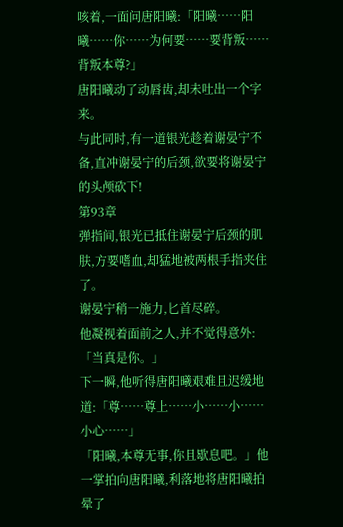咳着,一面问唐阳曦:「阳曦……阳曦……你……为何要……要背叛……背叛本尊?」
唐阳曦动了动唇齿,却未吐出一个字来。
与此同时,有一道银光趁着谢晏宁不备,直冲谢晏宁的后颈,欲要将谢晏宁的头颅砍下!
第93章
弹指间,银光已抵住谢晏宁后颈的肌肤,方要嗜血,却猛地被两根手指夹住了。
谢晏宁稍一施力,匕首尽碎。
他凝视着面前之人,并不觉得意外:「当真是你。」
下一瞬,他听得唐阳曦艰难且迟缓地道:「尊……尊上……小……小……小心……」
「阳曦,本尊无事,你且歇息吧。」他一掌拍向唐阳曦,利落地将唐阳曦拍晕了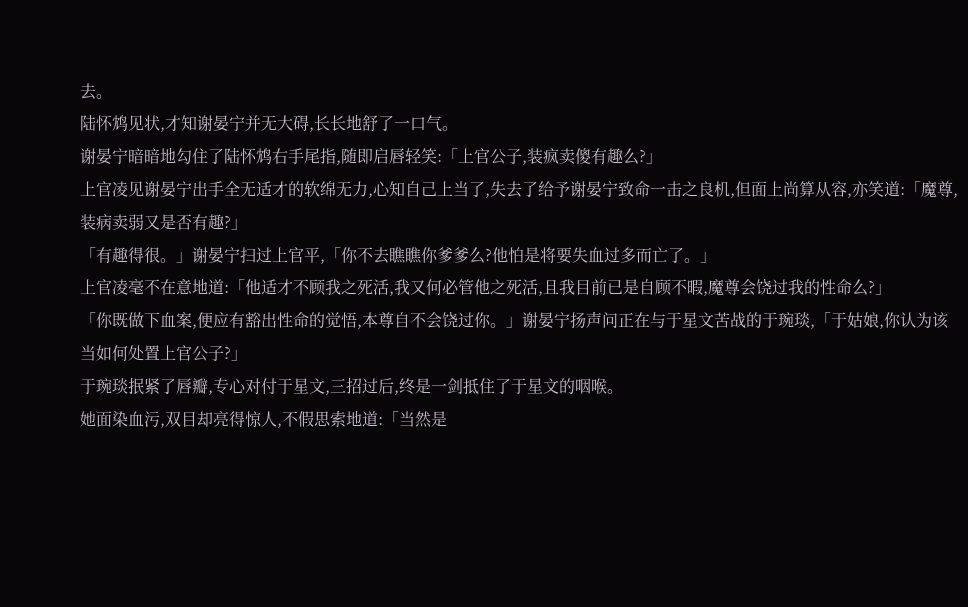去。
陆怀鸩见状,才知谢晏宁并无大碍,长长地舒了一口气。
谢晏宁暗暗地勾住了陆怀鸩右手尾指,随即启唇轻笑:「上官公子,装疯卖傻有趣么?」
上官凌见谢晏宁出手全无适才的软绵无力,心知自己上当了,失去了给予谢晏宁致命一击之良机,但面上尚算从容,亦笑道:「魔尊,装病卖弱又是否有趣?」
「有趣得很。」谢晏宁扫过上官平,「你不去瞧瞧你爹爹么?他怕是将要失血过多而亡了。」
上官凌毫不在意地道:「他适才不顾我之死活,我又何必管他之死活,且我目前已是自顾不暇,魔尊会饶过我的性命么?」
「你既做下血案,便应有豁出性命的觉悟,本尊自不会饶过你。」谢晏宁扬声问正在与于星文苦战的于琬琰,「于姑娘,你认为该当如何处置上官公子?」
于琬琰抿紧了唇瓣,专心对付于星文,三招过后,终是一剑抵住了于星文的咽喉。
她面染血污,双目却亮得惊人,不假思索地道:「当然是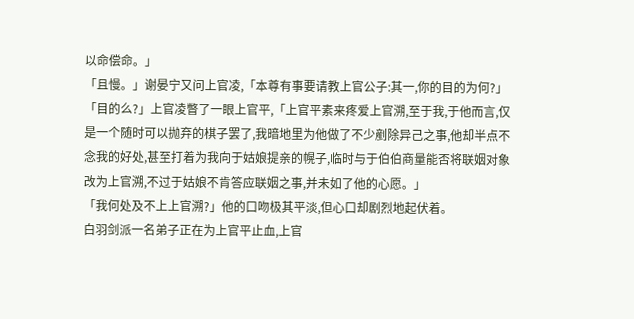以命偿命。」
「且慢。」谢晏宁又问上官凌,「本尊有事要请教上官公子:其一,你的目的为何?」
「目的么?」上官凌瞥了一眼上官平,「上官平素来疼爱上官溯,至于我,于他而言,仅是一个随时可以抛弃的棋子罢了,我暗地里为他做了不少剷除异己之事,他却半点不念我的好处,甚至打着为我向于姑娘提亲的幌子,临时与于伯伯商量能否将联姻对象改为上官溯,不过于姑娘不肯答应联姻之事,并未如了他的心愿。」
「我何处及不上上官溯?」他的口吻极其平淡,但心口却剧烈地起伏着。
白羽剑派一名弟子正在为上官平止血,上官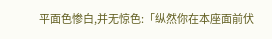平面色惨白,并无惊色:「纵然你在本座面前伏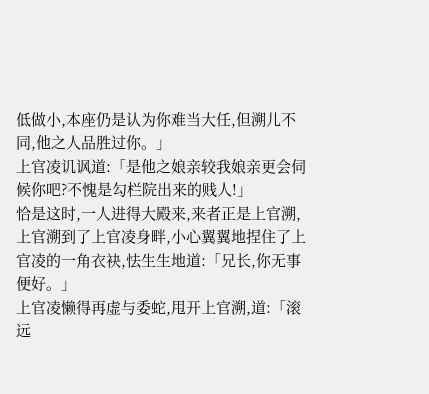低做小,本座仍是认为你难当大任,但溯儿不同,他之人品胜过你。」
上官凌讥讽道:「是他之娘亲较我娘亲更会伺候你吧?不愧是勾栏院出来的贱人!」
恰是这时,一人进得大殿来,来者正是上官溯,上官溯到了上官凌身畔,小心翼翼地捏住了上官凌的一角衣袂,怯生生地道:「兄长,你无事便好。」
上官凌懒得再虚与委蛇,甩开上官溯,道:「滚远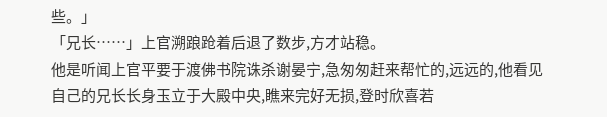些。」
「兄长……」上官溯踉跄着后退了数步,方才站稳。
他是听闻上官平要于渡佛书院诛杀谢晏宁,急匆匆赶来帮忙的,远远的,他看见自己的兄长长身玉立于大殿中央,瞧来完好无损,登时欣喜若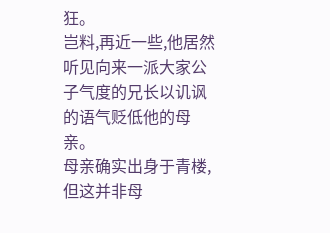狂。
岂料,再近一些,他居然听见向来一派大家公子气度的兄长以讥讽的语气贬低他的母亲。
母亲确实出身于青楼,但这并非母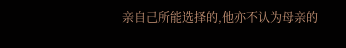亲自己所能选择的,他亦不认为母亲的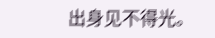出身见不得光。